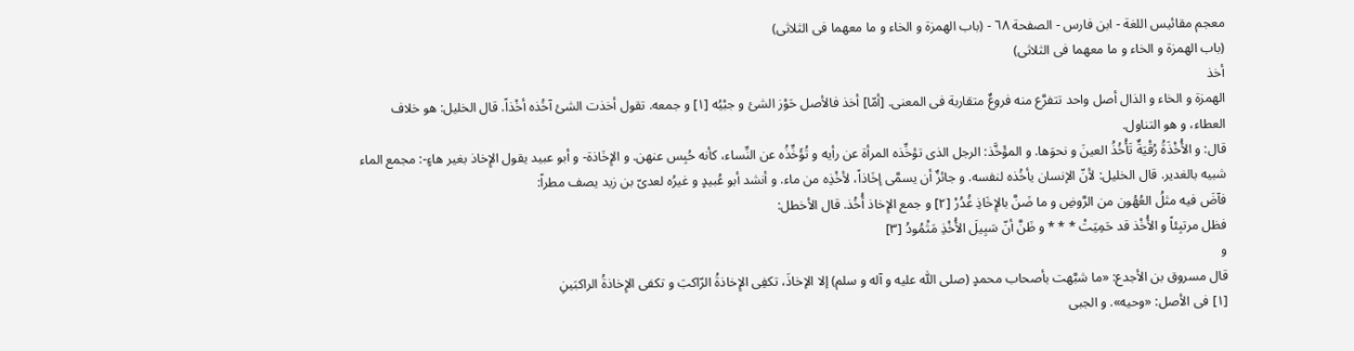معجم مقائيس اللغة - ابن فارس - الصفحة ٦٨ - (باب الهمزة و الخاء و ما معهما فى الثلاثى)
(باب الهمزة و الخاء و ما معهما فى الثلاثى)
أخذ
الهمزة و الخاء و الذال أصل واحد تتفرَّع منه فروعٌ متقاربة فى المعنى. [أمّا] أخذ فالأصل حَوْز الشئ و جبْيُه [١] و جمعه. تقول أخذت الشئ آخُذه أخْذاً. قال الخليل: هو خلاف العطاء، و هو التناول.
قال: و الأُخْذَةُ رُقْيَةٌ تَأْخُذُ العينَ و نحوَها. و المؤَخَّذ: الرجل الذى تؤخِّذه المرأة عن رأيه و تُؤَخِّذُه عن النِّساء، كأنه حُبِس عنهن. و الإِخَاذة- و أبو عبيد يقول الإِخاذ بغير هاءٍ-: مجمع الماء شبيه بالغدير. قال الخليل: لأنّ الإنسان يأخُذه لنفسه. و جائزٌ أن يسمَّى إخَاذاً، لأخْذِه من ماء. و أنشد أبو عُبيدٍ و غيرُه لعدىّ بن زيد يصف مطراً:
فآضَ فيه مثلُ العُهُون من الرَّوضِ و ما ضَنَّ بالإِخَاذِ غُدُرْ [٢] و جمع الإِخاذ أُخُذ. قال الأخطل:
فظل مرتبِئاً و الأُخْذ قد حَمِيَتْ * * * و ظَنَّ أنّ سَبِيلَ الأُخْذِ مَثْمُودُ [٣]
و
قال مسروق بن الأجدع: «ما شبَّهت بأصحاب محمدٍ (صلى اللّٰه عليه و آله و سلم) إلا الإخاذَ، تكفِى الإِخاذةُ الرّاكبَ و تكفى الإِخاذةُ الراكبَينِ
[١] فى الأصل: «وحيه». و الجبى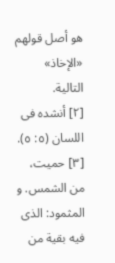هو أصل قولهم «الإخاذ» التالية.
[٢] أنشده فى اللسان (٥: ٥).
[٣] حميت، من الشمس. و المثمود: الذى فيه بقية من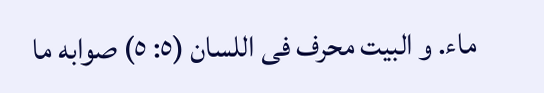ماء. و البيت محرف فى اللسان (٥: ٥) صوابه ما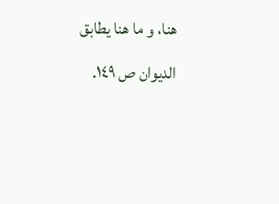هنا، و ما هنا يطابق الديوان ص ١٤٩.